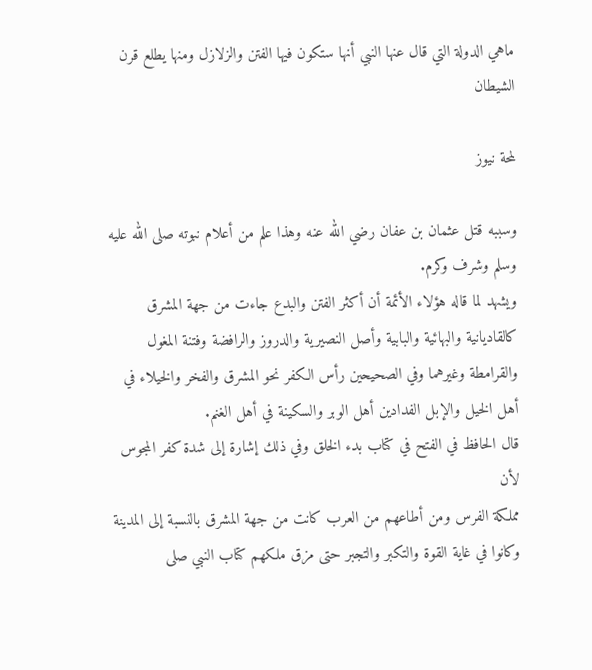ماهي الدولة التي قال عنها النبي أنها ستكون فيها الفتن والزلازل ومنها يطلع قرن الشيطان

لمحة نيوز

وسببه قتل عثمان بن عفان رضي الله عنه وهذا علم من أعلام نبوته صلى الله عليه وسلم وشرف وكرم.
ويشهد لما قاله هؤلاء الأئمة أن أكثر الفتن والبدع جاءت من جهة المشرق كالقاديانية والبهائية والبابية وأصل النصيرية والدروز والرافضة وفتنة المغول والقرامطة وغيرهما وفي الصحيحين رأس الكفر نحو المشرق والفخر والخيلاء في أهل الخيل والإبل الفدادين أهل الوبر والسكينة في أهل الغنم.
قال الحافظ في الفتح في كتاب بدء الخلق وفي ذلك إشارة إلى شدة كفر المجوس لأن
مملكة الفرس ومن أطاعهم من العرب كانت من جهة المشرق بالنسبة إلى المدينة وكانوا في غاية القوة والتكبر والتجبر حتى مزق ملكهم كتاب النبي صلى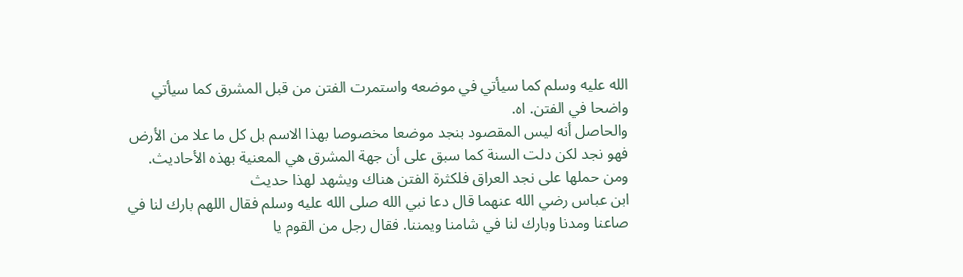الله عليه وسلم كما سيأتي في موضعه واستمرت الفتن من قبل المشرق كما سيأتي واضحا في الفتن. اه.
والحاصل أنه ليس المقصود بنجد موضعا مخصوصا بهذا الاسم بل كل ما علا من الأرض فهو نجد لكن دلت السنة كما سبق على أن جهة المشرق هي المعنية بهذه الأحاديث.
ومن حملها على نجد العراق فلكثرة الفتن هناك ويشهد لهذا حديث
ابن عباس رضي الله عنهما قال دعا نبي الله صلى الله عليه وسلم فقال اللهم بارك لنا في صاعنا ومدنا وبارك لنا في شامنا ويمننا. فقال رجل من القوم يا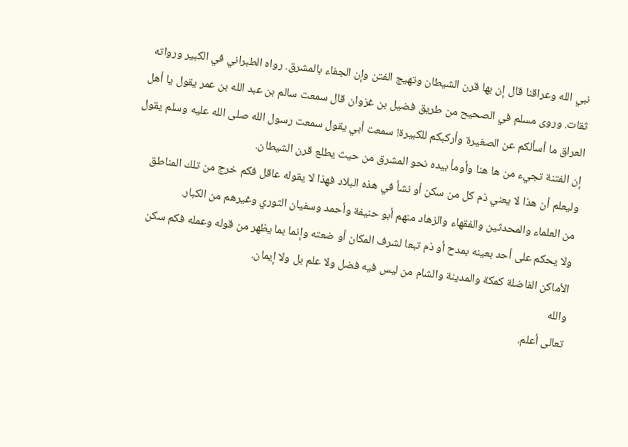نبي الله وعراقنا قال إن بها قرن الشيطان وتهيج الفتن وإن الجفاء بالمشرق. رواه الطبراني في الكبير ورواته ثقات. وروى مسلم في الصحيح من طريق فضيل بن غزوان قال سمعت سالم بن عبد الله بن عمر يقول يا أهل العراق ما أسألكم عن الصغيرة وأركبكم للكبيرة! سمعت أبي يقول سمعت رسول الله صلى الله عليه وسلم يقول
إن الفتنة تجيء من ها هنا وأومأ بيده نحو المشرق من حيث يطلع قرن الشيطان.
وليعلم أن هذا لا يعني ذم كل من سكن أو نشأ في هذه البلاد فهذا لا يقوله عاقل فكم خرج من تلك المناطق من العلماء والمحدثين والفقهاء والزهاد منهم أبو حنيفة وأحمد وسفيان الثوري وغيرهم من الكبار.
ولا يحكم على أحد بعينه بمدح أو ذم تبعا لشرف المكان أو ضعته وإنما بما يظهر من قوله وعمله فكم سكن الأماكن الفاضلة كمكة والمدينة والشام من ليس فيه فضل ولا علم بل ولا إيمان.
والله
تعالى أعلم.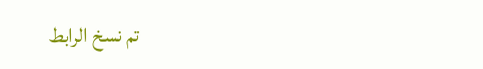تم نسخ الرابط